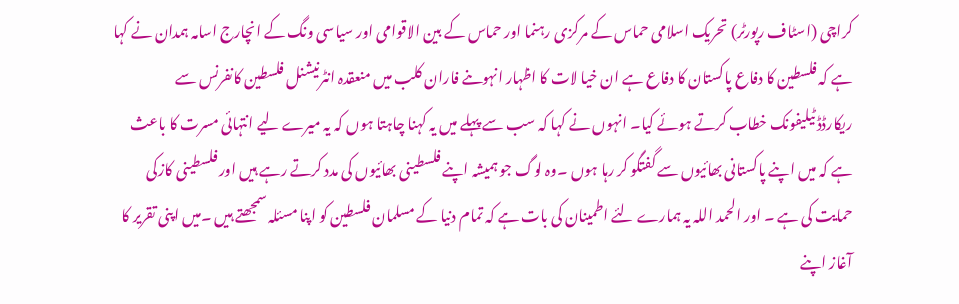کراچی (اسٹاف رپورٹر) تحریک اسلامی حماس کے مرکزی رہنما اور حماس کے بین الاقوامی اور سیاسی ونگ کے انچارج اسامہ ہمدان نے کہا ہے کہ فلسطین کا دفاع پاکستان کا دفاع ہے ان خیا لات کا اظہار انہوںنے فاران کلب میں منعقدہ انٹرنیشنل فلسطین کانفرنس سے
ریکارڈڈ ٹیلیفونک خطاب کرتے ہوئے کیا۔ انہوں نے کہا کہ سب سے پہلے میں یہ کہنا چاہتا ہوں کہ یہ میرے لیے انتہائی مسرت کا باعث ہے کہ میں اپنے پاکستانی بھائیوں سے گفتگو کر رہا ہوں ۔وہ لوگ جو ہمیشہ اپنے فلسطینی بھائیوں کی مدد کرتے رہے ہیں اور فلسطینی کازکی حمایت کی ہے ۔ اور الحمد اللہ یہ ہمارے لئے اطمینان کی بات ہے کہ تمام دنیا کے مسلمان فلسطین کو اپنا مسئلہ سمجھتے ہیں ۔میں اپنی تقریر کا آغاز اپنے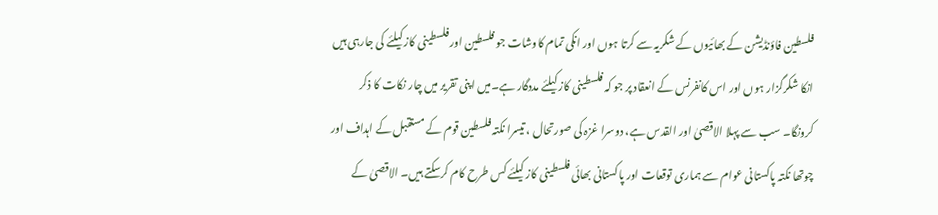فلسطین فاؤنڈیشن کے بھائیوں کے شکریہ سے کرتا ہوں اور انکی تمام کاوشات جو فلسطین اور فلسطینی کاز کیلئے کی جارہی ہیں انکا شکرگزار ہوں اور اس کانفرنس کے انعقاد پر جو کہ فلسطینی کاز کیلئے مددگار ہے۔میں اپنی تقریر میں چار نکات کا ذکر کرونگا۔ سب سے پہلا الاقصیٰ اور القدس ہے، دوسرا غزہ کی صورتحال ، تیسرا نکتہ فلسطین قوم کے مستقبل کے اہداف اور چوتھا نکتہ پاکستانی عوام سے ہماری توقعات اور پاکستانی بھائی فلسطینی کاز کیلئے کس طرح کام کرسکتے ہیں۔ الاقصیٰ کے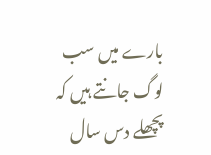بارے میں سب لوگ جانتے ہیں کہ پچھلے دس سال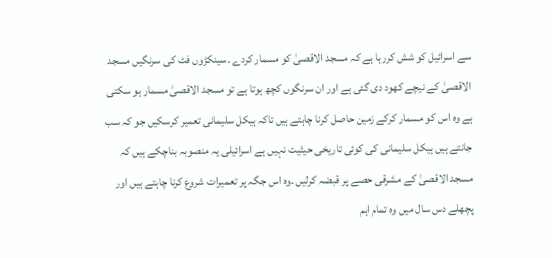سے اسرائیل کو شش کررہا ہے کہ مسجد الاقصیٰ کو مسمار کردے ۔سینکڑوں فٹ کی سرنگیں مسجد الاقصیٰ کے نیچے کھود دی گئی ہے اور ان سرنگوں کچھ ہوتا ہے تو مسجد الاقصیٰ مسمار ہو سکتی ہے وہ اس کو مسمار کرکے زمین حاصل کرنا چاہتے ہیں تاکہ ہیکل سلیمانی تعمیر کرسکیں جو کہ سب جانتے ہیں ہیکل سلیمانی کی کوئی تاریخی حیثیت نہیں ہے اسرائیلی یہ منصوبہ بناچکے ہیں کہ مسجد الاقصیٰ کے مشرقی حصے پر قبضہ کرلیں ۔وہ اس جگہ پر تعمیرات شروع کرنا چاہتے ہیں اور پچھلے دس سال میں وہ تمام اہم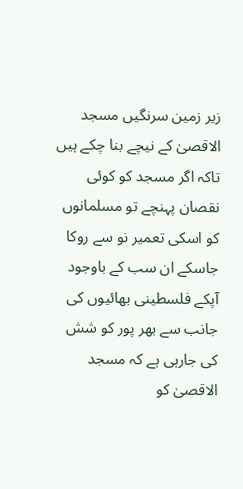زیر زمین سرنگیں مسجد الاقصیٰ کے نیچے بنا چکے ہیں تاکہ اگر مسجد کو کوئی نقصان پہنچے تو مسلمانوں کو اسکی تعمیر نو سے روکا جاسکے ان سب کے باوجود آپکے فلسطینی بھائیوں کی جانب سے بھر پور کو شش کی جارہی ہے کہ مسجد الاقصیٰ کو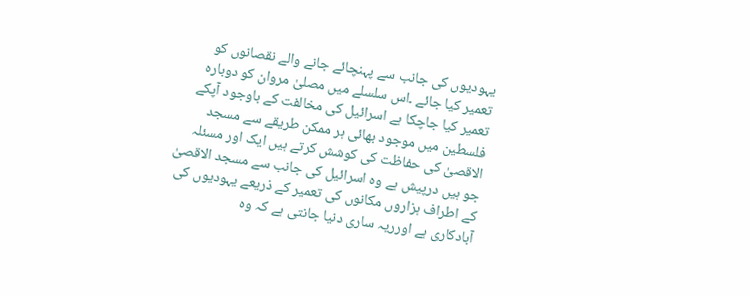یہودیوں کی جانب سے پہنچائے جانے والے نقصانوں کو تعمیر کیا جائے ۔اس سلسلے میں مصلیٰ مروان کو دوبارہ تعمیر کیا جاچکا ہے اسرائیل کی مخالفت کے باوجود آپکے فلسطین میں موجود بھائی ہر ممکن طریقے سے مسجد الاقصیٰ کی حفاظت کی کوشش کرتے ہیں ایک اور مسئلہ جو ہیں درپیش ہے وہ اسرائیل کی جانب سے مسجد الاقصیٰ کے اطراف ہزاروں مکانوں کی تعمیر کے ذریعے یہودیوں کی آبادکاری ہے اورریہ ساری دنیا جانتی ہے کہ وہ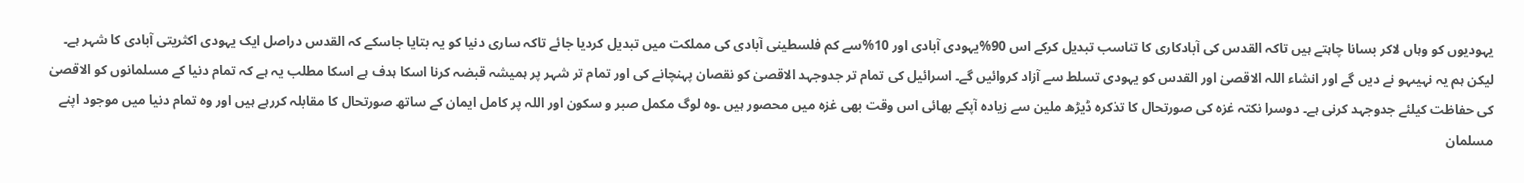یہودیوں کو وہاں لاکر بسانا چاہتے ہیں تاکہ القدس کی آبادکاری کا تناسب تبدیل کرکے اس 90%یہودی آبادی اور 10%سے کم فلسطینی آبادی کی مملکت میں تبدیل کردیا جائے تاکہ ساری دنیا کو یہ بتایا جاسکے کہ القدس دراصل ایک یہودی اکثریتی آبادی کا شہر ہے۔ لیکن ہم یہ نہیںہو نے دیں گے اور انشاء اللہ الاقصیٰ اور القدس کو یہودی تسلط سے آزاد کروائیں گے۔ اسرائیل کی تمام تر جدوجہد الاقصیٰ کو نقصان پہنچانے کی اور تمام تر شہر پر ہمیشہ قبضہ کرنا اسکا ہدف ہے اسکا مطلب یہ ہے کہ تمام دنیا کے مسلمانوں کو الاقصیٰ کی حفاظت کیلئے جدوجہد کرنی ہے۔ دوسرا نکتہ غزہ کی صورتحال کا تذکرہ ڈیڑھ ملین سے زیادہ آپکے بھائی اس وقت بھی غزہ میں محصور ہیں ۔وہ لوگ مکمل صبر و سکون اور اللہ پر کامل ایمان کے ساتھ صورتحال کا مقابلہ کررہے ہیں اور وہ تمام دنیا میں موجود اپنے مسلمان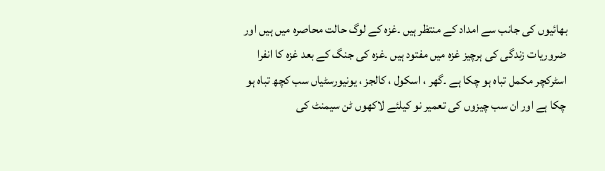بھائیوں کی جانب سے امداد کے منتظر ہیں ۔غزہ کے لوگ حالت محاصرہ میں ہیں اور ضروریات زندگی کی ہرچیز غزہ میں مفتود ہیں ۔غزہ کی جنگ کے بعد غزہ کا انفرا اسٹرکچر مکمل تباہ ہو چکا ہے ۔گھر ، اسکول ، کالجز ، یونیورسٹیاں سب کچھ تباہ ہو چکا ہے اور ان سب چیزوں کی تعمیر نو کیلئے لاکھوں ٹن سیمنٹ کی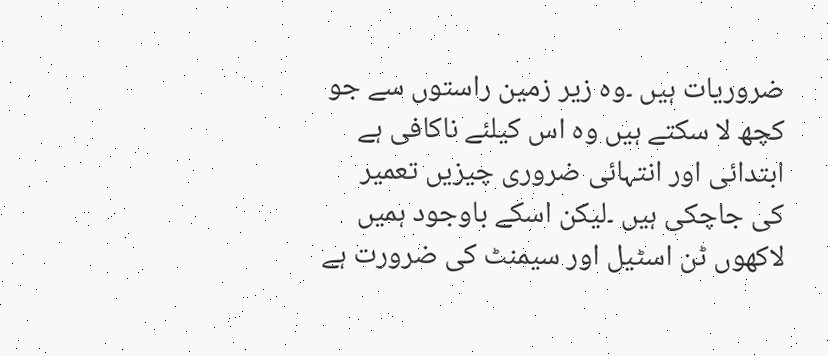ضروریات ہیں ۔وہ زیر زمین راستوں سے جو کچھ لا سکتے ہیں وہ اس کیلئے ناکافی ہے ابتدائی اور انتہائی ضروری چیزیں تعمیر کی جاچکی ہیں ۔لیکن اسکے باوجود ہمیں لاکھوں ٹن اسٹیل اور سیمنٹ کی ضرورت ہے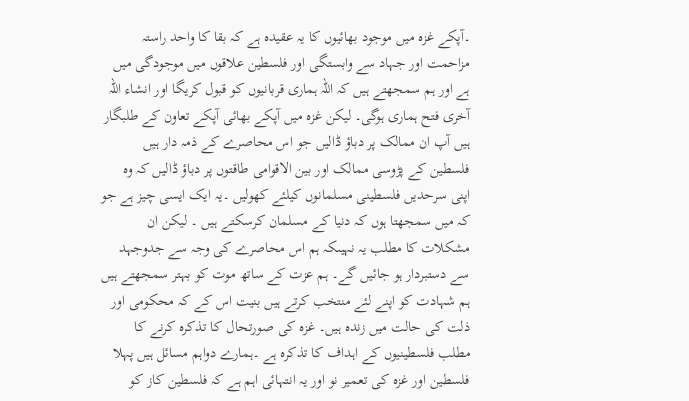۔آپکے غزہ میں موجود بھائیوں کا یہ عقیدہ ہے کہ بقا کا واحد راستہ مزاحمت اور جہاد سے وابستگی اور فلسطین علاقوں میں موجودگی میں ہے اور ہم سمجھتے ہیں کہ اللہ ہماری قربانیوں کو قبول کریگا اور انشاء اللہ آخری فتح ہماری ہوگی۔ لیکن غزہ میں آپکے بھائی آپکے تعاون کے طلبگار ہیں آپ ان ممالک پر دباؤ ڈالیں جو اس محاصرے کے ذمہ دار ہیں فلسطین کے پڑوسی ممالک اور بین الاقوامی طاقتوں پر دباؤ ڈالیں کہ وہ اپنی سرحدیں فلسطینی مسلمانوں کیلئے کھولیں ۔یہ ایک ایسی چیز ہے جو کہ میں سمجھتا ہوں کہ دنیا کے مسلمان کرسکتے ہیں ۔ لیکن ان مشکلات کا مطلب یہ نہیںکہ ہم اس محاصرے کی وجہ سے جدوجہد سے دستبردار ہو جائیں گے۔ ہم عزت کے ساتھ موت کو بہتر سمجھتے ہیں ہم شہادت کو اپنے لئے منتخب کرتے ہیں بنیت اس کے کہ محکومی اور ذلت کی حالت میں زندہ ہیں۔ غزہ کی صورتحال کا تذکرہ کرنے کا مطلب فلسطینیوں کے اہداف کا تذکرہ ہے ۔ہمارے دواہم مسائل ہیں پہلا فلسطین اور غزہ کی تعمیر نو اور یہ انتہائی اہم ہے کہ فلسطین کاز کو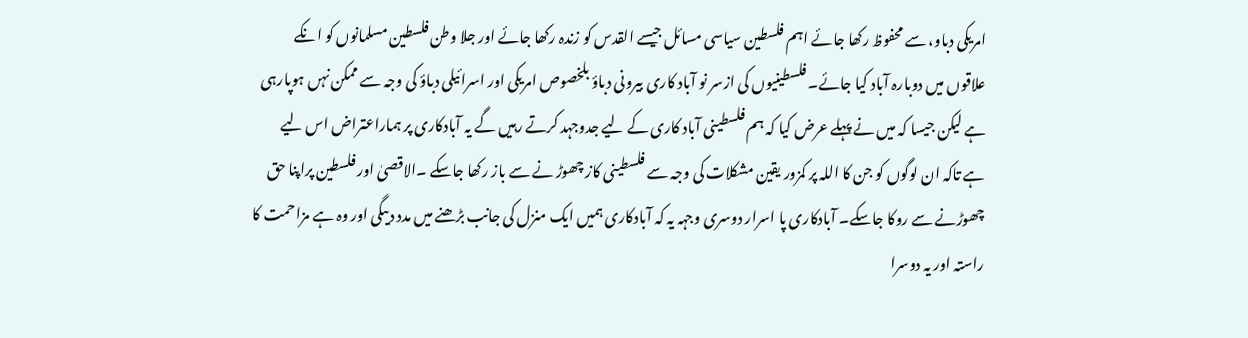امریکی دباو، سے محفوظ رکھا جائے اہم فلسطین سیاسی مسائل جیسے القدس کو زندہ رکھا جائے اور جلا وطن فلسطین مسلمانوں کو انکے علاقوں میں دوبارہ آباد کیا جائے۔ فلسطینیوں کی ازسر نو آباد کاری بیرونی دباؤ بلخصوص امریکی اور اسرائیلی دباؤ کی وجہ سے ممکن نہں ہوپارہی ہے لیکن جیسا کہ میں نے پہلے عرض کیا کہ ہم فلسطینی آباد کاری کے لیے جدوجہد کرتے رہیں گے یہ آبادکاری پر ہماراعتراض اس لیے ہے تاکہ ان لوگوں کو جن کا اللہ پر کمزور یقین مشکلات کی وجہ سے فلسطینی کاز چھوڑ نے سے باز رکھا جاسکے ۔الاقصیٰ اور فلسطین پراپنا حق چھوڑنے سے روکا جاسکے۔ آبادکاری پا اسرار دوسری وجہہ یہ کہ آبادکاری ہمیں ایک منزل کی جانب بڑھنے میں مدد دیںگی اور وہ ہے مزاحمت کا راستہ اور یہ دوسرا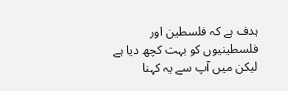ہدف ہے کہ فلسطین اور فلسطینیوں کو بہت کچھ دیا ہے لیکن میں آپ سے یہ کہنا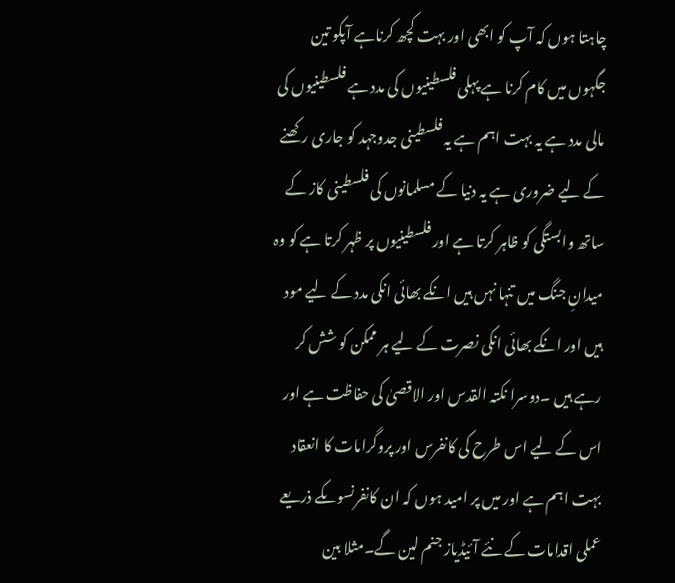چاہتا ہوں کہ آپ کو ابھی اور بہت کچھ کرناہے آپکو تین جگہوں میں کام کرنا ہے پہلی فلسطینیوں کی مدد ہے فلسطینیوں کی مالی مدد ہے یہ بہت اہم ہے یہ فلسطینی جدوجہد کو جاری رکھنے کے لیے ضروری ہے یہ دنیا کے مسلمانوں کی فلسطینی کاز کے ساتھ وابستگی کو ظاہر کرتا ہے اور فلسطینیوں پر ظہر کرتا ہے کو وہ میدانِ جنگ میں تنہا نہں ہیں انکے بھائی انکی مدد کے لیے مود ہیں اور انکے بھائی انکی نصرت کے لیے ہر ممکن کو شش کر رہے ہیں ۔دوسرا نکتہ القدس اور الاقصیٰ کی حفاظت ہے اور اس کے لیے اس طرح کی کانفرس اور پروگرامات کا انعقاد بہت اہم ہے اور میں پر امید ہوں کہ ان کانفرنسوںکے ذریعے عملی اقدامات کے نئے آئیڈیاز جنم لین گے۔مثلا بین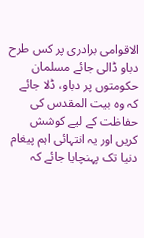الاقوامی برادری پر کس طرح دباو ڈالی جائے مسلمان حکومتوں پر دباو، ڈلا جائے کہ وہ بیت المقدس کی حفاظت کے لیے کوشش کریں اور یہ انتہائی اہم پیغام دنیا تک پہنچایا جائے کہ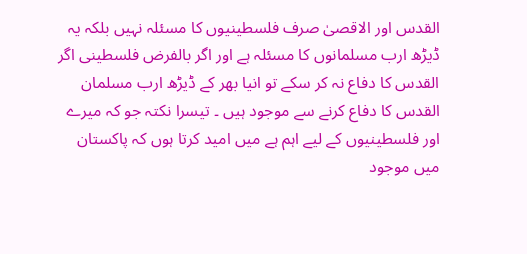القدس اور الاقصیٰ صرف فلسطینیوں کا مسئلہ نہیں بلکہ یہ ڈیڑھ ارب مسلمانوں کا مسئلہ ہے اور اگر بالفرض فلسطینی اگر القدس کا دفاع نہ کر سکے تو انیا بھر کے ڈیڑھ ارب مسلمان القدس کا دفاع کرنے سے موجود ہیں ۔ تیسرا نکتہ جو کہ میرے اور فلسطینیوں کے لیے اہم ہے میں امید کرتا ہوں کہ پاکستان میں موجود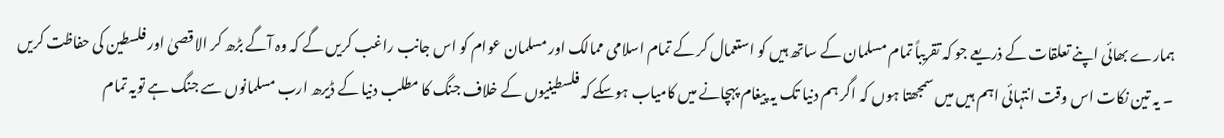ہمارے بھائی اپنے تعلقات کے ذریعے جو کہ تقریباً تمام مسلمان کے ساتھ ہیں کو استعمال کر کے تمام اسلامی ممالک اور مسلمان عوام کو اس جانب راغب کریں گے کہ وہ آگے بڑھ کر الا قصیٰ اور فلسطین کی حفاظت کریں ۔ یہ تین نکات اس وقت انتہائی اہم ہیں میں سمجھتا ہوں کہ اگر ہم دنیا تک یہ پیغام پہچانے میں کامیاب ہوسکے کہ فلسطینیوں کے خلاف جنگ کا مطلب دنیا کے ڈیرھ ارب مسلمانوں سے جنگ ہے تویہ تمام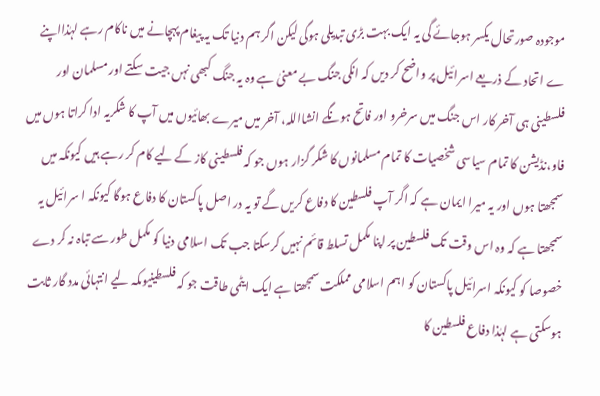موجودہ صورتحال یکسر ہوجائے گی یہ ایک بہت بڑی تبدیلی ہوگی لیکن اگر ہم دنیا تک یہ پیغام پہچانے میں ناکام رہے لہٰذااپنے ے اتحاد کے ذریعے اسرائیل پر واضح کر دیں کہ انکی جنگ بے معنیٰ ہے وہ یہ جنگ کبھی نہں جیت سکتے اور مسلمان اور فلسطینی ہی آخر کار اس جنگ میں سرخرو اور فاتح ہونگے انشااللہ، آخر میں میرے بھائیوں میں آپ کا شکریہ ادا کراتا ہوں میں فاو،نڈیشن کا تمام سیاسی شخصیات کا تمام مسلمانوں کا شکر گزار ہوں جو کہ فلسطینی کاز کے لیے کام کر رہے ہیں کیونکہ میں سمجھتا ہوں اور یہ میرا ایمان ہے کہ اگر آپ فلسطین کا دفاع کریں گے تو یہ در اصل پاکستان کا دفاع ہوگا کیونکہ ا سرائیل یہ سمجھتا ہے کہ وہ اس وقت تک فلسطین پر اپنا مکمل تسلط قائم نہیں کرسکتا جب تک اسلامی دنیا کو مکمل طور سے تباہ نہ کر دے خصوصا کو کیونکہ اسرائیل پاکستان کو اہم اسلامی مملکت سمجھتا ہے ایک ایٹمی طاقت جو کہ فلسطینیوںکہ لیے انتہائی مدد گار ثابت ہوسکتی ہے لہٰذا دفاع فلسطین کا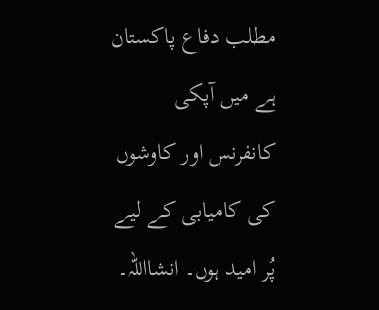مطلب دفاع پاکستان ہے میں آپکی کانفرنس اور کاوشوں کی کامیابی کے لیے پُر امید ہوں۔ انشااللہ۔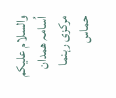والسلام علیکم اُسامہ ھمدان مرکزی رہنما حماس